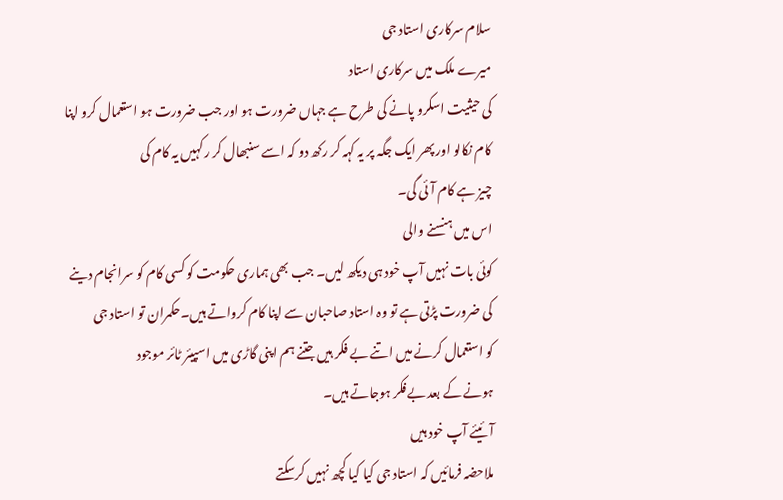سلام سرکاری استاد جی
میرے ملک میں سرکاری استاد
کی حیثیت اسکرو پانے کی طرح ہے جہاں ضرورت ہو اور جب ضرورت ہو استعمال کرو اپنا
کام نکالو اور پھر ایک جگہ پر یہ کہہ کر رکھ دو کہ اسے سنبھال کر رکہیں یہ کام کی
چیز ہے کام آئی گی۔
اس میں ہنسنے والی
کوئی بات نہیں آپ خود ہی دیکھ لیں۔ جب بھی ہماری حکومت کو کسی کام کو سرانجام دینے
کی ضرورت پڑتی ہے تو وہ استاد صاحبان سے اپنا کام کرواتے ہیں۔حکمران تو استاد جی
کو استعمال کرنے میں اتنے بے فکر ہیں جتنے ہم اپنی گاڑی میں اسپیئر ٹائر موجود
ہونے کے بعد بےفکر ہوجاتے ہیں۔
آئیئے آپ خود ہیں
ملاحضہ فرمائیں کہ استاد جی کیا کیا کچھ نہیں کرسکتے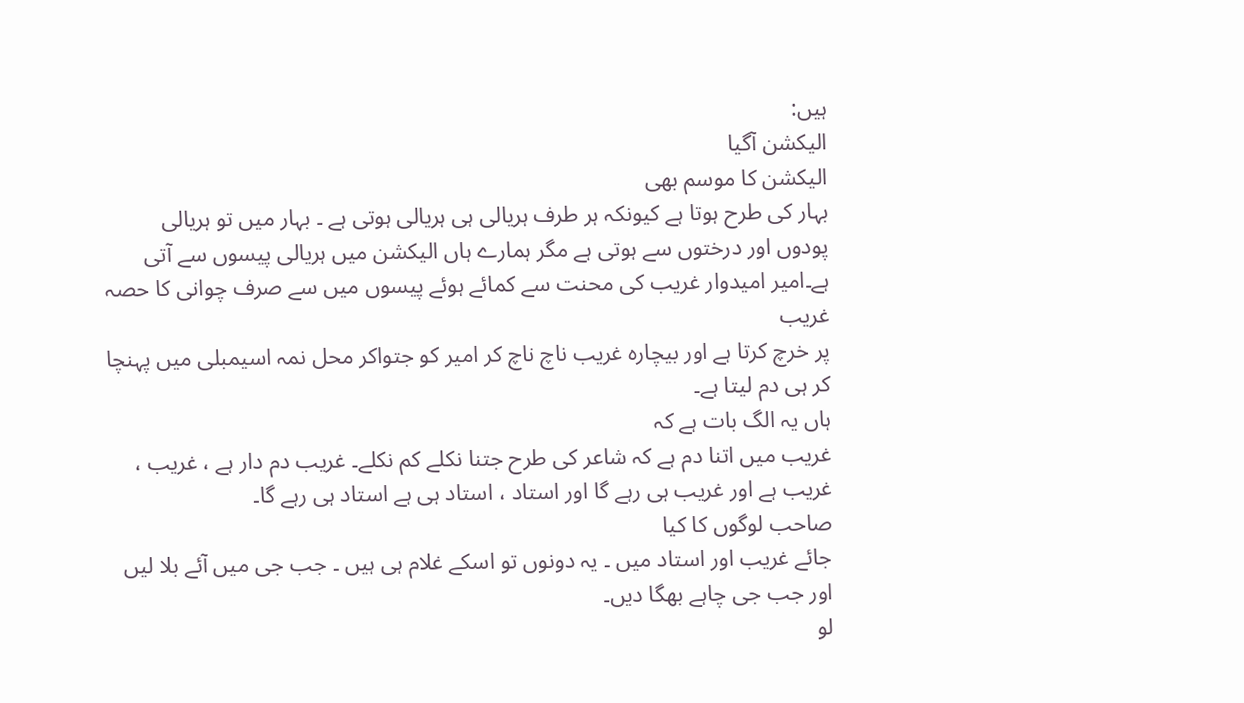ہیں:
الیکشن آگیا
الیکشن کا موسم بھی
بہار کی طرح ہوتا ہے کیونکہ ہر طرف ہریالی ہی ہریالی ہوتی ہے ۔ بہار میں تو ہریالی
پودوں اور درختوں سے ہوتی ہے مگر ہمارے ہاں الیکشن میں ہریالی پیسوں سے آتی
ہے۔امیر امیدوار غریب کی محنت سے کمائے ہوئے پیسوں میں سے صرف چوانی کا حصہ غریب
پر خرچ کرتا ہے اور بیچارہ غریب ناچ ناچ کر امیر کو جتواکر محل نمہ اسیمبلی میں پہنچا
کر ہی دم لیتا ہے۔
ہاں یہ الگ بات ہے کہ
غریب میں اتنا دم ہے کہ شاعر کی طرح جتنا نکلے کم نکلے۔ غریب دم دار ہے ، غریب ،
غریب ہے اور غریب ہی رہے گا اور استاد ، استاد ہی ہے استاد ہی رہے گا۔
صاحب لوگوں کا کیا
جائے غریب اور استاد میں ۔ یہ دونوں تو اسکے غلام ہی ہیں ۔ جب جی میں آئے بلا لیں
اور جب جی چاہے بھگا دیں۔
لو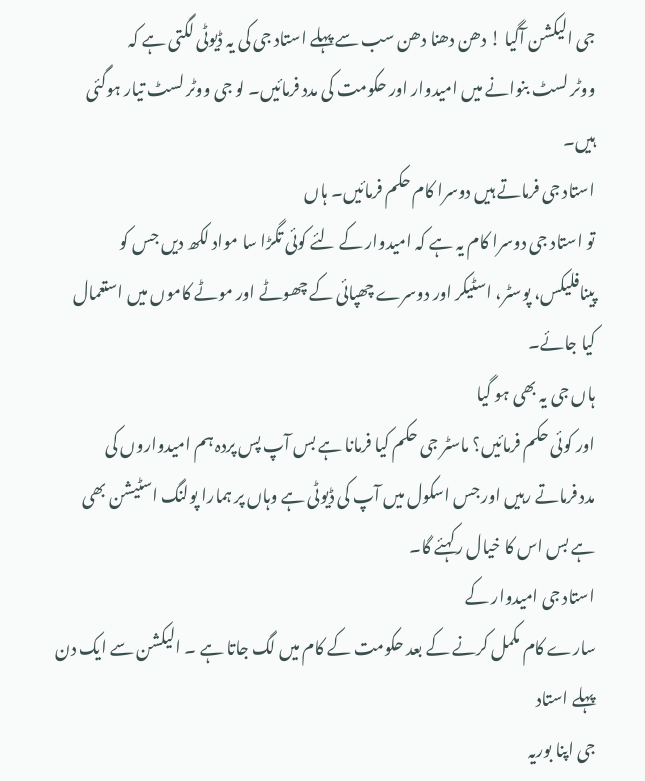جی الیکشن آگیا ! دھن دھنا دھن سب سے پہلے استاد جی کی یہ ڈیوٹی لگتی ہے کہ
ووٹر لسٹ بنوانے میں امیدوار اور حکومت کی مدد فرمائیں۔ لو جی ووٹر لسٹ تیار ہوگئی
ہیں۔
استاد جی فرماتے ہیں دوسرا کام حکم فرمائیں۔ ہاں
تو استاد جی دوسرا کام یہ ہے کہ امیدوار کے لئے کوئی تگڑا سا مواد لکھ دیں جس کو
پینافلیکس، پوسٹر، اسٹیکر اور دوسرے چھپائی کے چھوٹے اور موٹے کاموں میں استعمال
کیا جائے۔
ہاں جی یہ بھی ہو گیا
اور کوئی حکم فرمائیں؟ ماسٹر جی حکم کیا فرمانا ہے بس آپ پس پردہ ہم امیدواروں کی
مدد فرماتے رہیں اور جس اسکول میں آپ کی ڈیوٹی ہے وہاں پر ہمارا پولنگ اسٹیشن بھی
ہے بس اس کا خیال رکہئے گا۔
استاد جی امیدوار کے
سارے کام مکمل کرنے کے بعد حکومت کے کام میں لگ جاتا ہے ۔ الیکشن سے ایک دن پہلے استاد
جی اپنا بوریہ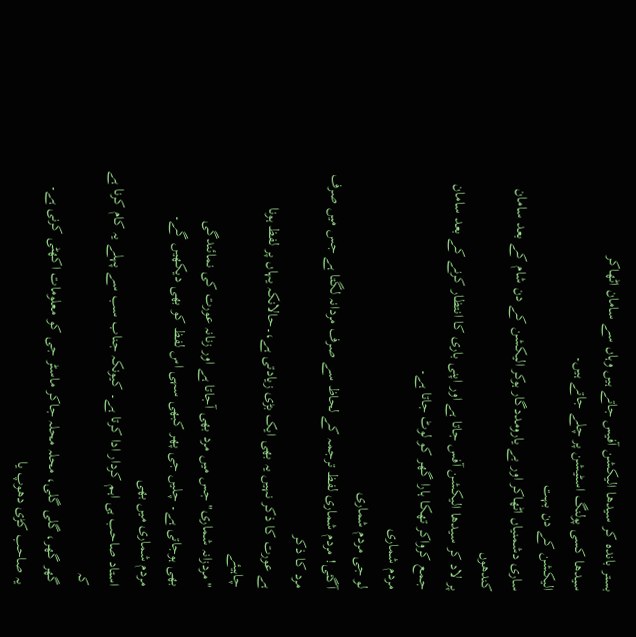بستر باندہ کر سیدھا الیکشن آفیس جاتے ہیں وہاں سے سامان اٹھاکر
سیدھا کسی پولنگ اسٹیشن پر چلے جاتے ہیں۔
الیکشن کے دن بہت
ساری دشمنیاں اٹھاکر اور بے یارومددگار ہوکر الیکشن کے دن شام کے بعد سامان کندھوں
پر لاد کر سیدھا الیکشن آفس جاتا ہے اور اپنی باری کا انتظار کرنے کے بعد سامان
جمع کرواکر تھکا ہارا گھر کو لوٹ جاتا ہے۔
مردم شماری
لو جی مردم شماری
آگئی! مردم شماری لفظ ترجمہ کے لحاظ سے صرف مردانہ لگتا ہے جس میں صرف مرد کا ذکر
ہے عورت کا ذکر نہیں یہ بھی ایک بڑی زیادتی ہے،۔حالانکہ یہاں پر لفظ ہونا چاہیئے
"مردزانہ شماری" جس میں مرد بھی آجاتا ہے اور زنانہ عورت کی نمائندگی
بھی ہوجاتی ہے۔ چلیں جی پھر کبھی سہی اس لفظ کو بھی دیکھیں گے۔
مردم شماری میں بھی
استاد صاحب ہی اہم کردار ادا کرتا ہے۔ کیونکہ جناب سب سے پہلے یہ کام کرنا ہے کہ
گھر گھر، گلی گلی، محلہ محلہ جاکر ماسٹر جی کو معلومات اکھٹی کرنی ہے۔
یہ صاحب کڑی دھوپ یا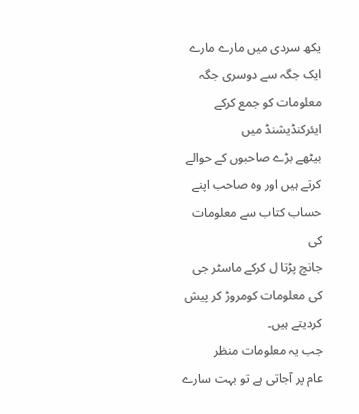یکھ سردی میں مارے مارے ایک جگہ سے دوسری جگہ معلومات کو جمع کرکے ایئرکنڈیشنڈ میں
بیٹھے بڑے صاحبوں کے حوالے کرتے ہیں اور وہ صاحب اپنے حساب کتاب سے معلومات کی
جانچ پڑتا ل کرکے ماسٹر جی کی معلومات کومروڑ کر پیش کردیتے ہیں۔
جب یہ معلومات منظر
عام پر آجاتی ہے تو بہت سارے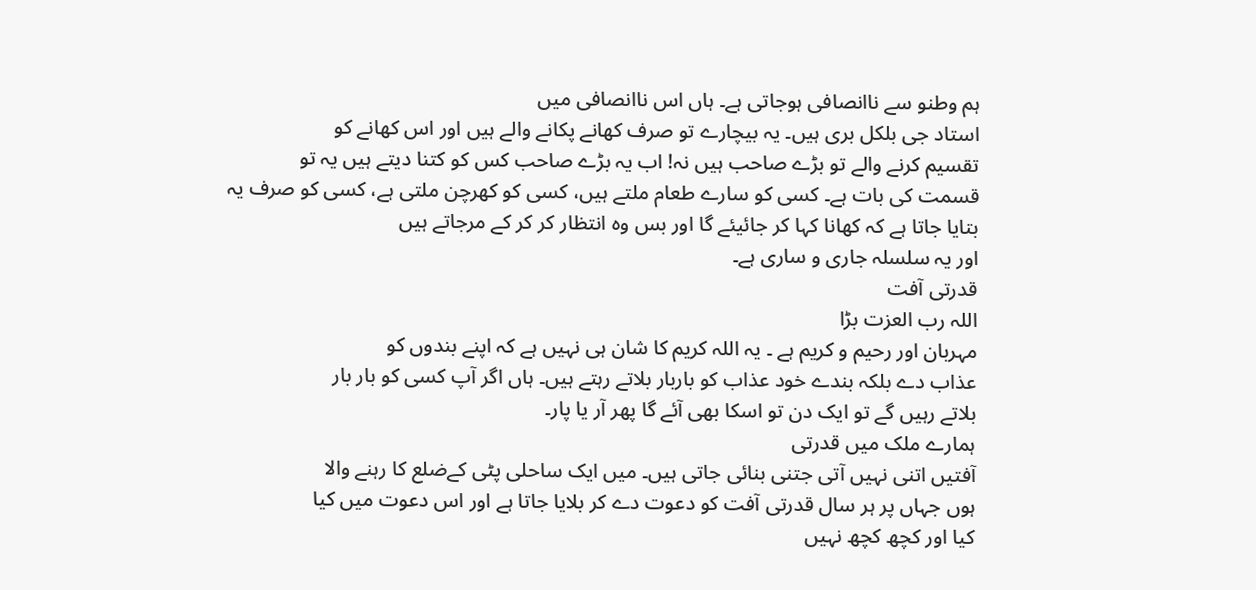ہم وطنو سے ناانصافی ہوجاتی ہے۔ ہاں اس ناانصافی میں
استاد جی بلکل بری ہیں۔ یہ بیچارے تو صرف کھانے پکانے والے ہیں اور اس کھانے کو
تقسیم کرنے والے تو بڑے صاحب ہیں نہ! اب یہ بڑے صاحب کس کو کتنا دیتے ہیں یہ تو
قسمت کی بات ہے۔ کسی کو سارے طعام ملتے ہیں، کسی کو کھرچن ملتی ہے، کسی کو صرف یہ
بتایا جاتا ہے کہ کھانا کہا کر جائیئے گا اور بس وہ انتظار کر کر کے مرجاتے ہیں
اور یہ سلسلہ جاری و ساری ہے۔
قدرتی آفت
اللہ رب العزت بڑا
مہربان اور رحیم و کریم ہے ۔ یہ اللہ کریم کا شان ہی نہیں ہے کہ اپنے بندوں کو
عذاب دے بلکہ بندے خود عذاب کو باربار بلاتے رہتے ہیں۔ ہاں اگر آپ کسی کو بار بار
بلاتے رہیں گے تو ایک دن تو اسکا بھی آئے گا پھر آر یا پار۔
ہمارے ملک میں قدرتی
آفتیں اتنی نہیں آتی جتنی بنائی جاتی ہیں۔ میں ایک ساحلی پٹی کےضلع کا رہنے والا
ہوں جہاں پر ہر سال قدرتی آفت کو دعوت دے کر بلایا جاتا ہے اور اس دعوت میں کیا
کیا اور کچھ کچھ نہیں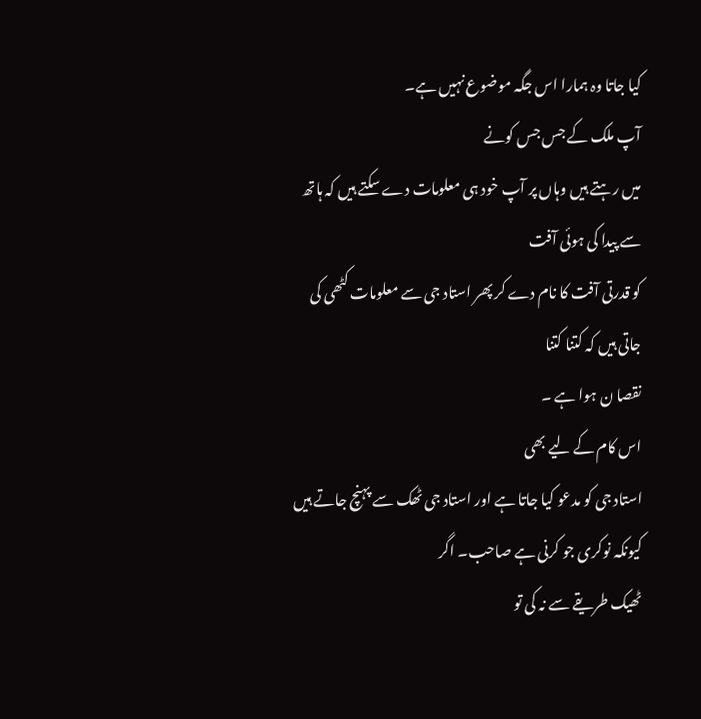کیا جاتا وہ ہمارا اس جگہ موضوع نہیں ہے۔
آپ ملک کے جس جس کونے
میں رہتے ہیں وہاں پر آپ خود ہی معلومات دے سکتے ہیں کہ ہاتھ سے پیدا کی ہوئی آفت
کو قدرتی آفت کا نام دے کر پھر استاد جی سے معلومات کٹھی کی جاتی ہیں کہ کتنا کتنا
نقصا ن ہوا ہے ۔
اس کام کے لیے بھی
استاد جی کو مدعو کیا جاتا ہے اور استاد جی ٹھک سے پہنچ جاتے ہیں کیونکہ نوکری جو کرنی ہے صاحب۔ اگر
ٹھیک طریقے سے نہ کی تو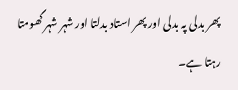پھر بدلی پہ بدلی اور پھر استاد بدلتا اور شہر شہر گھومتا
رہتا ہے۔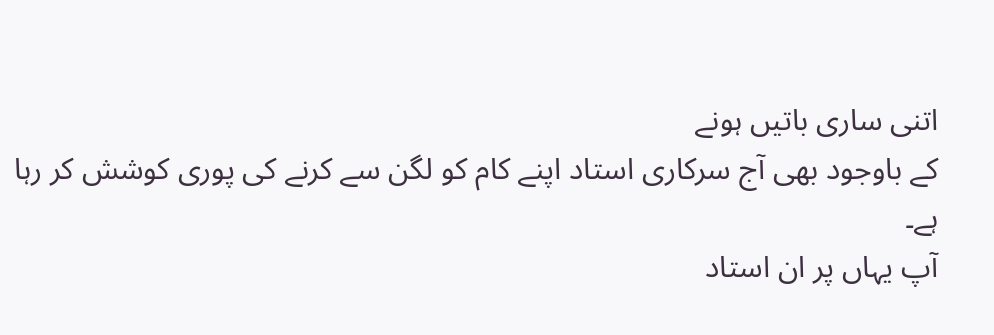اتنی ساری باتیں ہونے
کے باوجود بھی آج سرکاری استاد اپنے کام کو لگن سے کرنے کی پوری کوشش کر رہا ہے۔
آپ یہاں پر ان استاد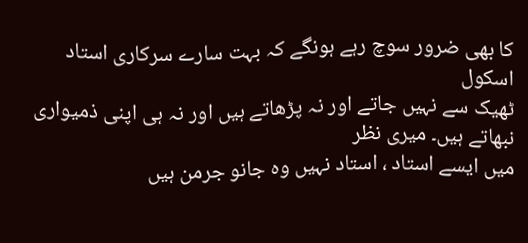کا بھی ضرور سوچ رہے ہونگے کہ بہت سارے سرکاری استاد اسکول
ٹھیک سے نہیں جاتے اور نہ پڑھاتے ہیں اور نہ ہی اپنی ذمیواری نبھاتے ہیں۔ میری نظر
میں ایسے استاد ، استاد نہیں وہ جانو جرمن ہیں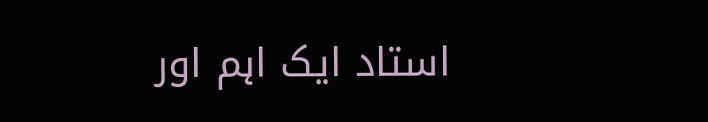استاد ایک اہم اور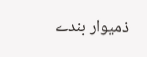ذمیوار بندے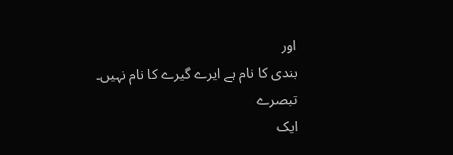اور
بندی کا نام ہے ایرے گیرے کا نام نہیں۔
تبصرے
ایک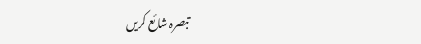تبصرہ شائع کریں